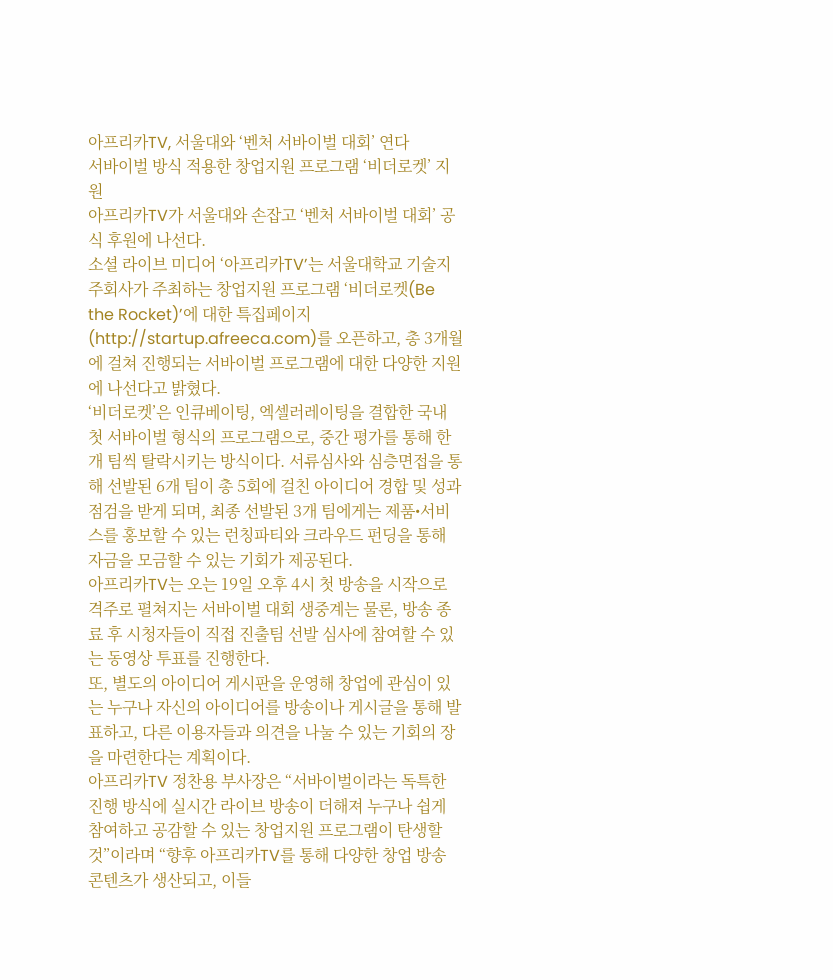아프리카TV, 서울대와 ‘벤처 서바이벌 대회’ 연다
서바이벌 방식 적용한 창업지원 프로그램 ‘비더로켓’ 지원
아프리카TV가 서울대와 손잡고 ‘벤처 서바이벌 대회’ 공식 후원에 나선다.
소셜 라이브 미디어 ‘아프리카TV’는 서울대학교 기술지주회사가 주최하는 창업지원 프로그램 ‘비더로켓(Be the Rocket)’에 대한 특집페이지(http://startup.afreeca.com)를 오픈하고, 총 3개월에 걸쳐 진행되는 서바이벌 프로그램에 대한 다양한 지원에 나선다고 밝혔다.
‘비더로켓’은 인큐베이팅, 엑셀러레이팅을 결합한 국내 첫 서바이벌 형식의 프로그램으로, 중간 평가를 통해 한개 팀씩 탈락시키는 방식이다. 서류심사와 심층면접을 통해 선발된 6개 팀이 총 5회에 걸친 아이디어 경합 및 성과 점검을 받게 되며, 최종 선발된 3개 팀에게는 제품•서비스를 홍보할 수 있는 런칭파티와 크라우드 펀딩을 통해 자금을 모금할 수 있는 기회가 제공된다.
아프리카TV는 오는 19일 오후 4시 첫 방송을 시작으로 격주로 펼쳐지는 서바이벌 대회 생중계는 물론, 방송 종료 후 시청자들이 직접 진출팀 선발 심사에 참여할 수 있는 동영상 투표를 진행한다.
또, 별도의 아이디어 게시판을 운영해 창업에 관심이 있는 누구나 자신의 아이디어를 방송이나 게시글을 통해 발표하고, 다른 이용자들과 의견을 나눌 수 있는 기회의 장을 마련한다는 계획이다.
아프리카TV 정찬용 부사장은 “서바이벌이라는 독특한 진행 방식에 실시간 라이브 방송이 더해져 누구나 쉽게 참여하고 공감할 수 있는 창업지원 프로그램이 탄생할 것”이라며 “향후 아프리카TV를 통해 다양한 창업 방송 콘텐츠가 생산되고, 이들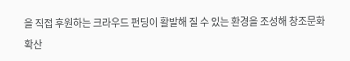을 직접 후원하는 크라우드 펀딩이 활발해 질 수 있는 환경을 조성해 창조문화 확산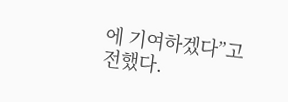에 기여하겠다”고 전했다.